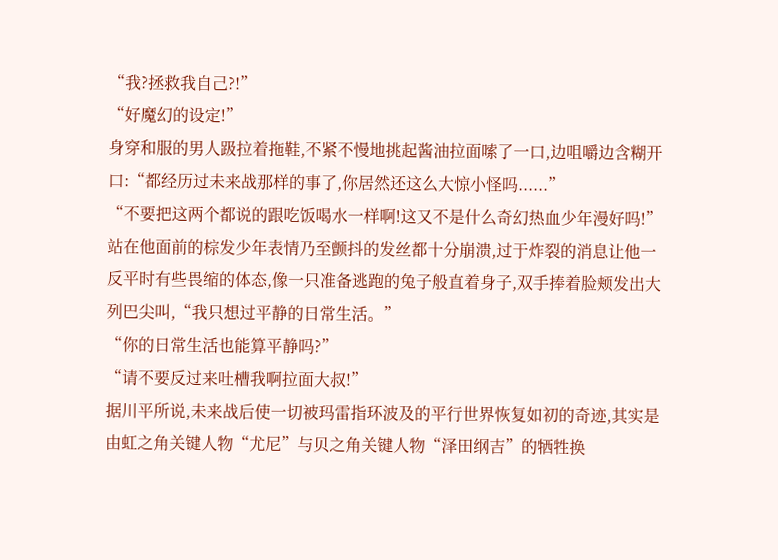“我?拯救我自己?!”
“好魔幻的设定!”
身穿和服的男人趿拉着拖鞋,不紧不慢地挑起酱油拉面嗦了一口,边咀嚼边含糊开口:“都经历过未来战那样的事了,你居然还这么大惊小怪吗......”
“不要把这两个都说的跟吃饭喝水一样啊!这又不是什么奇幻热血少年漫好吗!”站在他面前的棕发少年表情乃至颤抖的发丝都十分崩溃,过于炸裂的消息让他一反平时有些畏缩的体态,像一只准备逃跑的兔子般直着身子,双手捧着脸颊发出大列巴尖叫,“我只想过平静的日常生活。”
“你的日常生活也能算平静吗?”
“请不要反过来吐槽我啊拉面大叔!”
据川平所说,未来战后使一切被玛雷指环波及的平行世界恢复如初的奇迹,其实是由虹之角关键人物“尤尼”与贝之角关键人物“泽田纲吉”的牺牲换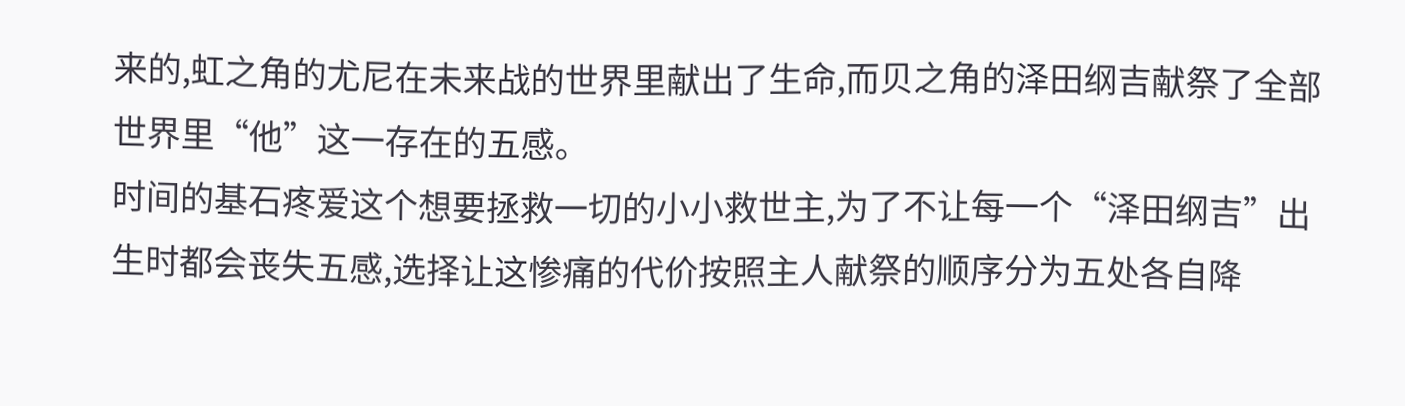来的,虹之角的尤尼在未来战的世界里献出了生命,而贝之角的泽田纲吉献祭了全部世界里“他”这一存在的五感。
时间的基石疼爱这个想要拯救一切的小小救世主,为了不让每一个“泽田纲吉”出生时都会丧失五感,选择让这惨痛的代价按照主人献祭的顺序分为五处各自降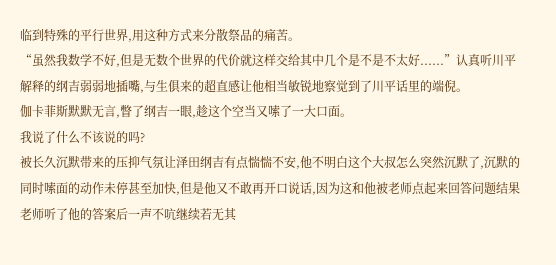临到特殊的平行世界,用这种方式来分散祭品的痛苦。
“虽然我数学不好,但是无数个世界的代价就这样交给其中几个是不是不太好......”认真听川平解释的纲吉弱弱地插嘴,与生俱来的超直感让他相当敏锐地察觉到了川平话里的端倪。
伽卡菲斯默默无言,瞥了纲吉一眼,趁这个空当又嗦了一大口面。
我说了什么不该说的吗?
被长久沉默带来的压抑气氛让泽田纲吉有点惴惴不安,他不明白这个大叔怎么突然沉默了,沉默的同时嗦面的动作未停甚至加快,但是他又不敢再开口说话,因为这和他被老师点起来回答问题结果老师听了他的答案后一声不吭继续若无其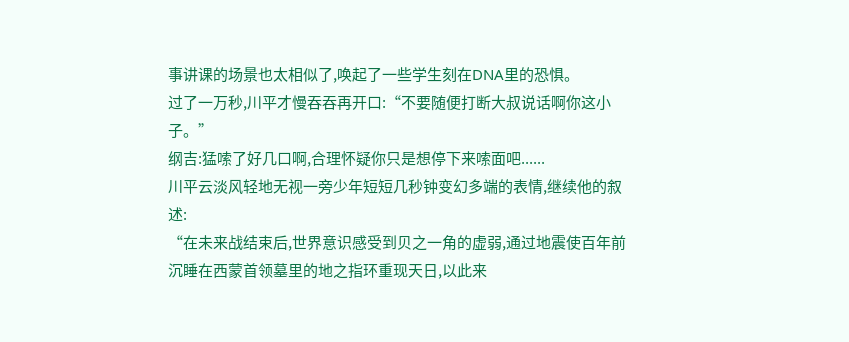事讲课的场景也太相似了,唤起了一些学生刻在DNA里的恐惧。
过了一万秒,川平才慢吞吞再开口:“不要随便打断大叔说话啊你这小子。”
纲吉:猛嗦了好几口啊,合理怀疑你只是想停下来嗦面吧......
川平云淡风轻地无视一旁少年短短几秒钟变幻多端的表情,继续他的叙述:
“在未来战结束后,世界意识感受到贝之一角的虚弱,通过地震使百年前沉睡在西蒙首领墓里的地之指环重现天日,以此来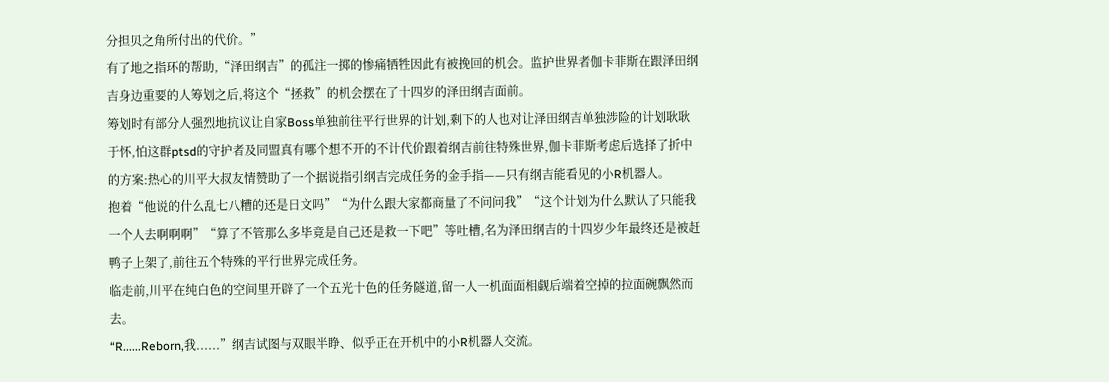分担贝之角所付出的代价。”
有了地之指环的帮助,“泽田纲吉”的孤注一掷的惨痛牺牲因此有被挽回的机会。监护世界者伽卡菲斯在跟泽田纲吉身边重要的人筹划之后,将这个“拯救”的机会摆在了十四岁的泽田纲吉面前。
筹划时有部分人强烈地抗议让自家Boss单独前往平行世界的计划,剩下的人也对让泽田纲吉单独涉险的计划耿耿于怀,怕这群ptsd的守护者及同盟真有哪个想不开的不计代价跟着纲吉前往特殊世界,伽卡菲斯考虑后选择了折中的方案:热心的川平大叔友情赞助了一个据说指引纲吉完成任务的金手指——只有纲吉能看见的小R机器人。
抱着“他说的什么乱七八糟的还是日文吗”“为什么跟大家都商量了不问问我”“这个计划为什么默认了只能我一个人去啊啊啊”“算了不管那么多毕竟是自己还是救一下吧”等吐槽,名为泽田纲吉的十四岁少年最终还是被赶鸭子上架了,前往五个特殊的平行世界完成任务。
临走前,川平在纯白色的空间里开辟了一个五光十色的任务隧道,留一人一机面面相觑后端着空掉的拉面碗飘然而去。
“R......Reborn,我......”纲吉试图与双眼半睁、似乎正在开机中的小R机器人交流。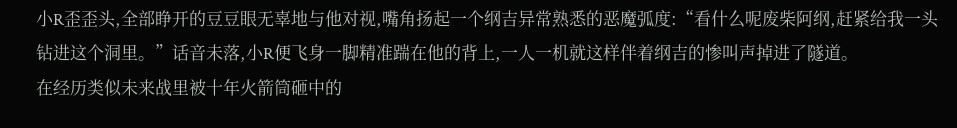小R歪歪头,全部睁开的豆豆眼无辜地与他对视,嘴角扬起一个纲吉异常熟悉的恶魔弧度:“看什么呢废柴阿纲,赶紧给我一头钻进这个洞里。”话音未落,小R便飞身一脚精准踹在他的背上,一人一机就这样伴着纲吉的惨叫声掉进了隧道。
在经历类似未来战里被十年火箭筒砸中的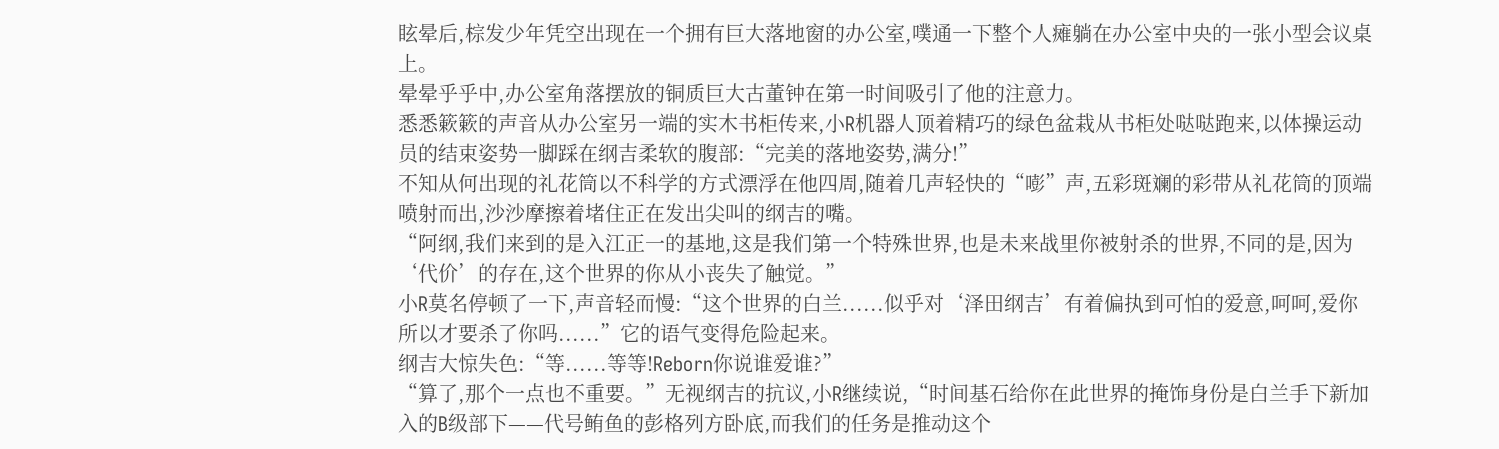眩晕后,棕发少年凭空出现在一个拥有巨大落地窗的办公室,噗通一下整个人瘫躺在办公室中央的一张小型会议桌上。
晕晕乎乎中,办公室角落摆放的铜质巨大古董钟在第一时间吸引了他的注意力。
悉悉簌簌的声音从办公室另一端的实木书柜传来,小R机器人顶着精巧的绿色盆栽从书柜处哒哒跑来,以体操运动员的结束姿势一脚踩在纲吉柔软的腹部:“完美的落地姿势,满分!”
不知从何出现的礼花筒以不科学的方式漂浮在他四周,随着几声轻快的“嘭”声,五彩斑斓的彩带从礼花筒的顶端喷射而出,沙沙摩擦着堵住正在发出尖叫的纲吉的嘴。
“阿纲,我们来到的是入江正一的基地,这是我们第一个特殊世界,也是未来战里你被射杀的世界,不同的是,因为‘代价’的存在,这个世界的你从小丧失了触觉。”
小R莫名停顿了一下,声音轻而慢:“这个世界的白兰......似乎对‘泽田纲吉’有着偏执到可怕的爱意,呵呵,爱你所以才要杀了你吗......”它的语气变得危险起来。
纲吉大惊失色:“等......等等!Reborn你说谁爱谁?”
“算了,那个一点也不重要。”无视纲吉的抗议,小R继续说,“时间基石给你在此世界的掩饰身份是白兰手下新加入的B级部下——代号鲔鱼的彭格列方卧底,而我们的任务是推动这个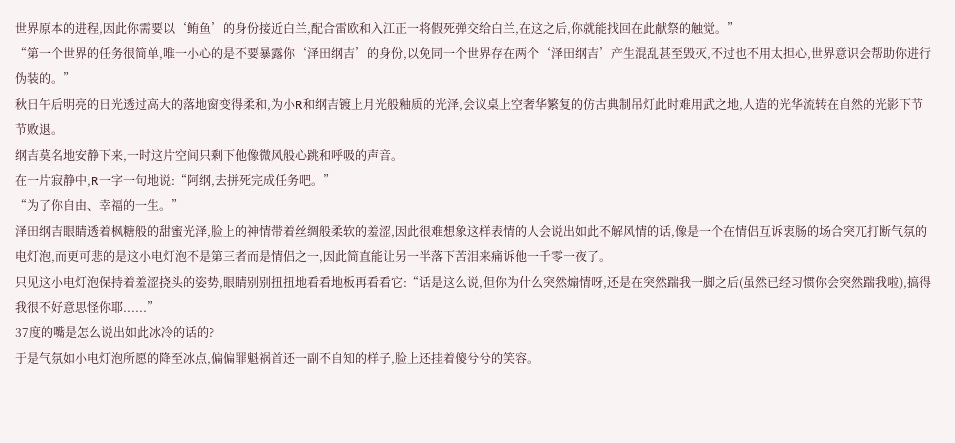世界原本的进程,因此你需要以‘鲔鱼’的身份接近白兰,配合雷欧和入江正一将假死弹交给白兰,在这之后,你就能找回在此献祭的触觉。”
“第一个世界的任务很简单,唯一小心的是不要暴露你‘泽田纲吉’的身份,以免同一个世界存在两个‘泽田纲吉’产生混乱甚至毁灭,不过也不用太担心,世界意识会帮助你进行伪装的。”
秋日午后明亮的日光透过高大的落地窗变得柔和,为小R和纲吉镀上月光般釉质的光泽,会议桌上空奢华繁复的仿古典制吊灯此时难用武之地,人造的光华流转在自然的光影下节节败退。
纲吉莫名地安静下来,一时这片空间只剩下他像微风般心跳和呼吸的声音。
在一片寂静中,R一字一句地说:“阿纲,去拼死完成任务吧。”
“为了你自由、幸福的一生。”
泽田纲吉眼睛透着枫糖般的甜蜜光泽,脸上的神情带着丝绸般柔软的羞涩,因此很难想象这样表情的人会说出如此不解风情的话,像是一个在情侣互诉衷肠的场合突兀打断气氛的电灯泡,而更可悲的是这小电灯泡不是第三者而是情侣之一,因此简直能让另一半落下苦泪来痛诉他一千零一夜了。
只见这小电灯泡保持着羞涩挠头的姿势,眼睛别别扭扭地看看地板再看看它:“话是这么说,但你为什么突然煽情呀,还是在突然踹我一脚之后(虽然已经习惯你会突然踹我啦),搞得我很不好意思怪你耶......”
37度的嘴是怎么说出如此冰冷的话的?
于是气氛如小电灯泡所愿的降至冰点,偏偏罪魁祸首还一副不自知的样子,脸上还挂着傻兮兮的笑容。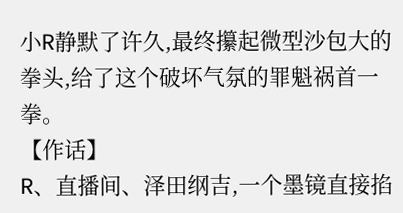小R静默了许久,最终攥起微型沙包大的拳头,给了这个破坏气氛的罪魁祸首一拳。
【作话】
R、直播间、泽田纲吉,一个墨镜直接掐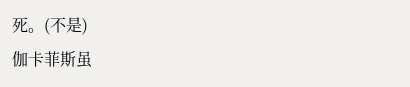死。(不是)
伽卡菲斯虽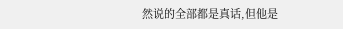然说的全部都是真话,但他是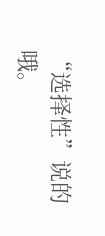“选择性”说的哦。